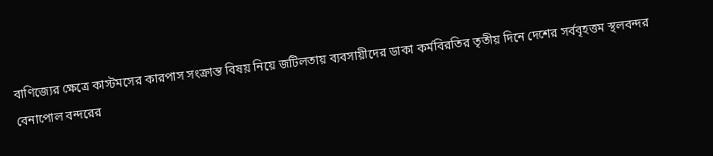বাণিজ্যের ক্ষেত্রে কাস্টমসের কারপাস সংক্রান্ত বিষয় নিয়ে জটিলতায় ব্যবসায়ীদের ডাকা কর্মবিরতির তৃতীয় দিনে দেশের সর্ববৃহত্তম স্থলবন্দর বেনাপোল বন্দরের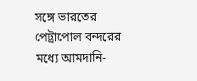সঙ্গে ভারতের পেট্রাপোল বন্দরের মধ্যে আমদানি-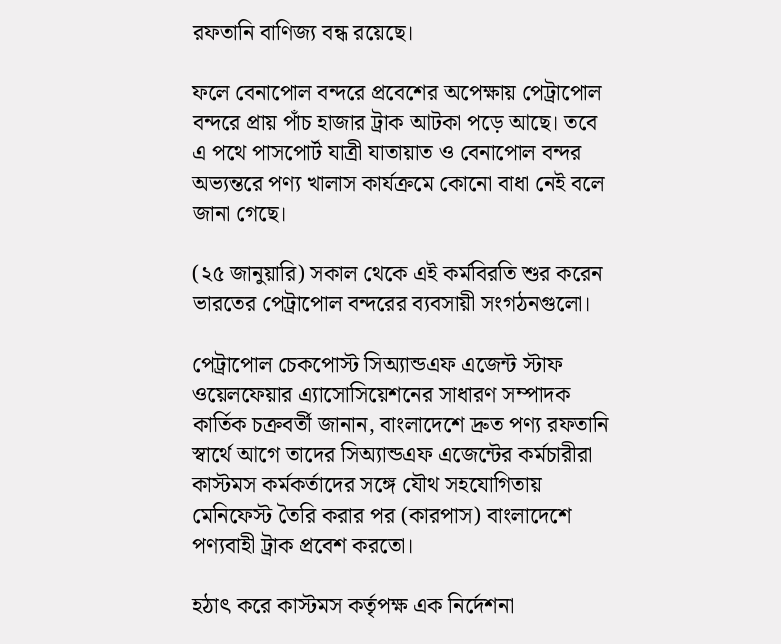রফতানি বাণিজ্য বন্ধ রয়েছে।

ফলে বেনাপোল বন্দরে প্রবেশের অপেক্ষায় পেট্রাপোল বন্দরে প্রায় পাঁচ হাজার ট্রাক আটকা পড়ে আছে। তবে এ পথে পাসপোর্ট যাত্রী যাতায়াত ও বেনাপোল বন্দর অভ্যন্তরে পণ্য খালাস কার্যক্রমে কোনো বাধা নেই বলে জানা গেছে।

(২৫ জানুয়ারি) সকাল থেকে এই কর্মবিরতি শুর করেন ভারতের পেট্রাপোল বন্দরের ব্যবসায়ী সংগঠনগুলো।

পেট্রাপোল চেকপোস্ট সিঅ্যান্ডএফ এজেন্ট স্টাফ ওয়েলফেয়ার এ্যাসোসিয়েশনের সাধারণ সম্পাদক কার্তিক চক্রবর্তী জানান, বাংলাদেশে দ্রুত পণ্য রফতানি স্বার্থে আগে তাদের সিঅ্যান্ডএফ এজেন্টের কর্মচারীরা কাস্টমস কর্মকর্তাদের সঙ্গে যৌথ সহযোগিতায় মেনিফেস্ট তৈরি করার পর (কারপাস) বাংলাদেশে পণ্যবাহী ট্রাক প্রবেশ করতো।

হঠাৎ করে কাস্টমস কর্তৃপক্ষ এক নির্দেশনা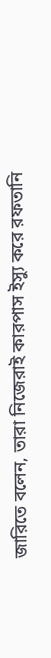জারিতে বলেন, তারা নিজেরাই কারপাস ইস্যু করে রফতানি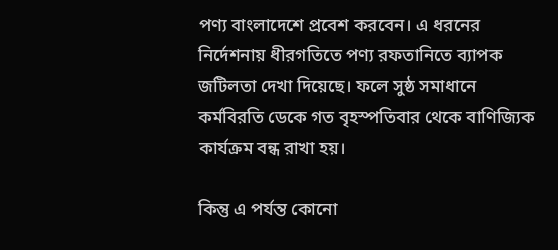পণ্য বাংলাদেশে প্রবেশ করবেন। এ ধরনের নির্দেশনায় ধীরগতিতে পণ্য রফতানিতে ব্যাপক জটিলতা দেখা দিয়েছে। ফলে সুষ্ঠ সমাধানে কর্মবিরতি ডেকে গত বৃহস্পতিবার থেকে বাণিজ্যিক কার্যক্রম বন্ধ রাখা হয়।

কিন্তু এ পর্যন্ত কোনো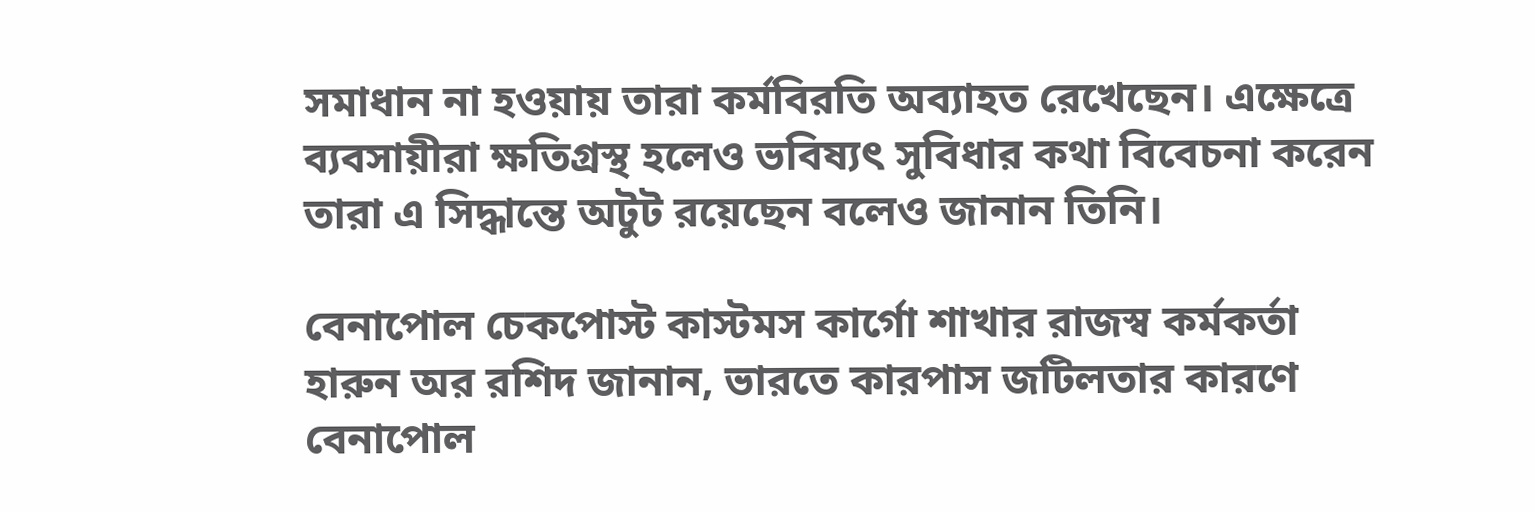সমাধান না হওয়ায় তারা কর্মবিরতি অব্যাহত রেখেছেন। এক্ষেত্রে ব্যবসায়ীরা ক্ষতিগ্রস্থ হলেও ভবিষ্যৎ সুবিধার কথা বিবেচনা করেন তারা এ সিদ্ধান্তে অটুট রয়েছেন বলেও জানান তিনি।

বেনাপোল চেকপোস্ট কাস্টমস কার্গো শাখার রাজস্ব কর্মকর্তা হারুন অর রশিদ জানান, ভারতে কারপাস জটিলতার কারণে বেনাপোল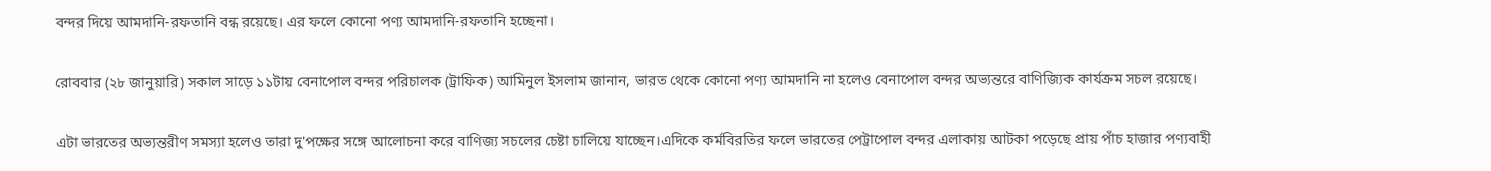বন্দর দিয়ে আমদানি-রফতানি বন্ধ রয়েছে। এর ফলে কোনো পণ্য আমদানি-রফতানি হচ্ছেনা।

রোববার (২৮ জানুয়ারি) সকাল সাড়ে ১১টায় বেনাপোল বন্দর পরিচালক (ট্রাফিক) আমিনুল ইসলাম জানান, ভারত থেকে কোনো পণ্য আমদানি না হলেও বেনাপোল বন্দর অভ্যন্তরে বাণিজ্যিক কার্যক্রম সচল রয়েছে।

এটা ভারতের অভ্যন্তরীণ সমস্যা হলেও তারা দু'পক্ষের সঙ্গে আলোচনা করে বাণিজ্য সচলের চেষ্টা চালিয়ে যাচ্ছেন।এদিকে কর্মবিরতির ফলে ভারতের পেট্রাপোল বন্দর এলাকায় আটকা পড়েছে প্রায় পাঁচ হাজার পণ্যবাহী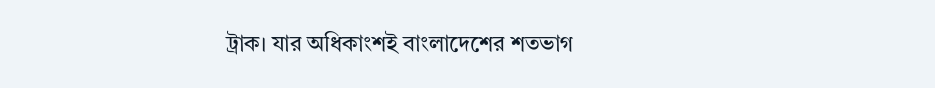ট্রাক। যার অধিকাংশই বাংলাদেশের শতভাগ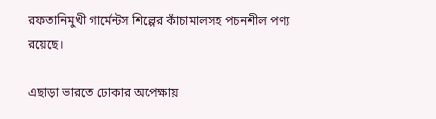রফতানিমুখী গার্মেন্টস শিল্পের কাঁচামালসহ পচনশীল পণ্য রয়েছে।

এছাড়া ভারতে ঢোকার অপেক্ষায়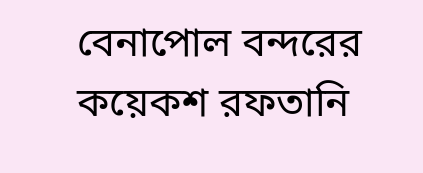বেনাপোল বন্দরের কয়েকশ রফতানি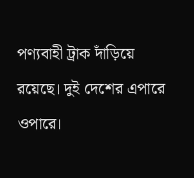পণ্যবাহী ট্রাক দাঁড়িয়ে রয়েছে। দুই দেশের এপারে ওপারে।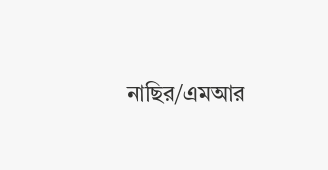নাছির/এমআর